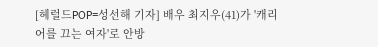[헤럴드POP=성선해 기자] 배우 최지우(41)가 '캐리어를 끄는 여자'로 안방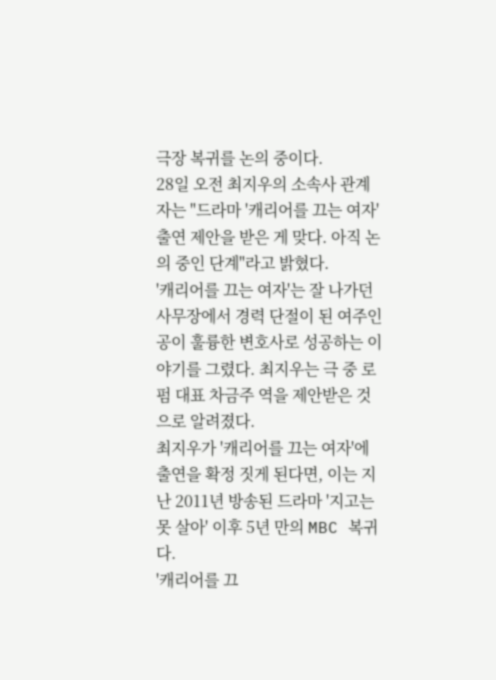극장 복귀를 논의 중이다.
28일 오전 최지우의 소속사 관계자는 "드라마 '캐리어를 끄는 여자' 출연 제안을 받은 게 맞다. 아직 논의 중인 단계"라고 밝혔다.
'캐리어를 끄는 여자'는 잘 나가던 사무장에서 경력 단절이 된 여주인공이 훌륭한 변호사로 성공하는 이야기를 그렸다. 최지우는 극 중 로펌 대표 차금주 역을 제안받은 것으로 알려졌다.
최지우가 '캐리어를 끄는 여자'에 출연을 확정 짓게 된다면, 이는 지난 2011년 방송된 드라마 '지고는 못 살아' 이후 5년 만의 MBC 복귀다.
'캐리어를 끄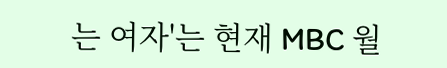는 여자'는 현재 MBC 월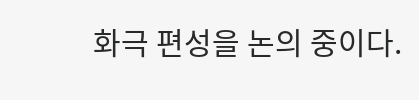화극 편성을 논의 중이다.